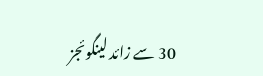30 سے زائد لینگوئجز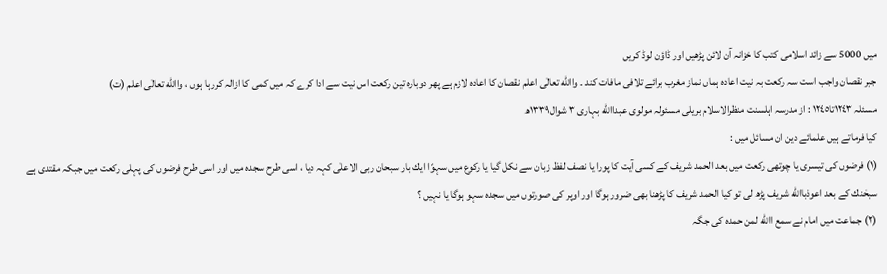میں 5000 سے زائد اسلامی کتب کا خزانہ آن لائن پڑھیں اور ڈاؤن لوڈ کریں
جبر نقصان واجب است سہ رکعت بہ نیت اعادہ ہماں نماز مغرب برائے تلافی مافات کند ۔ واالله تعالٰی اعلم نقصان کا اعادہ لازم ہے پھر دوبارہ تین رکعت اس نیت سے ادا کرے کہ میں کمی کا ازالہ کررہا ہوں ، واالله تعالٰی اعلم (ت)
مسئلہ ١٢٤٣تا١٢٤٥ : از مدرسہ اہلسنت منظرالاسلام بریلی مسئولہ مولوی عبداالله بہاری ٣ شوال۱٣٣٩ھ
کیا فرماتے ہیں علمائے دین ان مسائل میں :
(١) فرضوں کی تیسری یا چوتھی رکعت میں بعد الحمد شریف کے کسی آیت کا پورا یا نصف لفظ زبان سے نکل گیا یا رکوع میں سہوًا ایك بار سبحان ربی الاعلٰی کہہ دیا ، اسی طرح سجدہ میں اور اسی طرح فرضوں کی پہلی رکعت میں جبکہ مقتدی ہے سبحٰنك کے بعد اعوذباالله شریف پڑھ لی تو کیا الحمد شریف کا پڑھنا بھی ضرور ہوگا اور اوپر کی صورتوں میں سجدہ سہو ہوگا یا نہیں ؟
(٢) جماعت میں امام نے سمع االله لمن حمدہ کی جگہ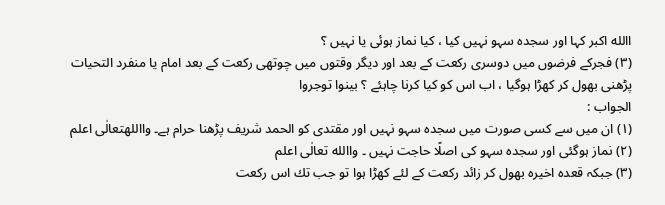االله اکبر کہا اور سجدہ سہو نہیں کیا ، کیا نماز ہوئی یا نہیں ؟
(٣) فجرکے فرضوں میں دوسری رکعت کے بعد اور دیگر وقتوں میں چوتھی رکعت کے بعد امام یا منفرد التحیات پڑھنی بھول کر کھڑا ہوگیا ، اب اس کو کیا کرنا چاہئے ؟ بینوا توجروا
الجواب :
(١) ان میں سے کسی صورت میں سجدہ سہو نہیں اور مقتدی کو الحمد شریف پڑھنا حرام ہے۔ وااللهتعالٰی اعلم
(٢) نماز ہوگئی اور سجدہ سہو کی اصلًا حاجت نہیں ۔ واالله تعالٰی اعلم
(٣) جبکہ قعدہ اخیرہ بھول کر زائد رکعت کے لئے کھڑا ہوا تو جب تك اس رکعت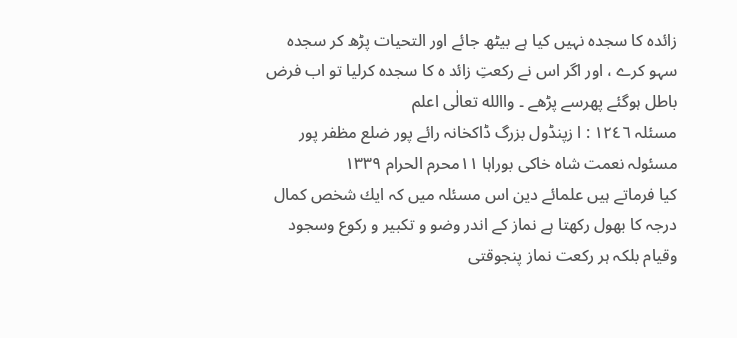زائدہ کا سجدہ نہیں کیا ہے بیٹھ جائے اور التحیات پڑھ کر سجدہ سہو کرے ، اور اگر اس نے رکعتِ زائد ہ کا سجدہ کرلیا تو اب فرض باطل ہوگئے پھرسے پڑھے ۔ واالله تعالٰی اعلم
مسئلہ ۱٢٤٦ : ا زپنڈول بزرگ ڈاکخانہ رائے پور ضلع مظفر پور مسئولہ نعمت شاہ خاکی بوراہا ١١محرم الحرام ١٣٣٩
کیا فرماتے ہیں علمائے دین اس مسئلہ میں کہ ایك شخص کمال درجہ کا بھول رکھتا ہے نماز کے اندر وضو و تکبیر و رکوع وسجود وقیام بلکہ ہر رکعت نماز پنجوقتی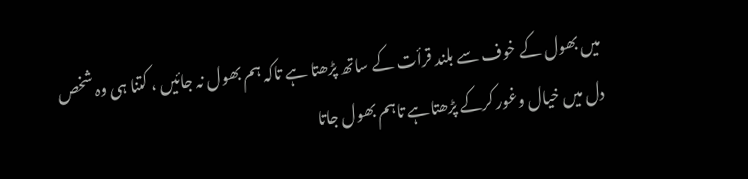میں بھول کے خوف سے بلند قرأت کے ساتھ پڑھتا ہے تاکہ ہم بھول نہ جائیں ، کتنا ہی وہ شخص دل میں خیال وغور کرکے پڑھتاہے تاہم بھول جاتا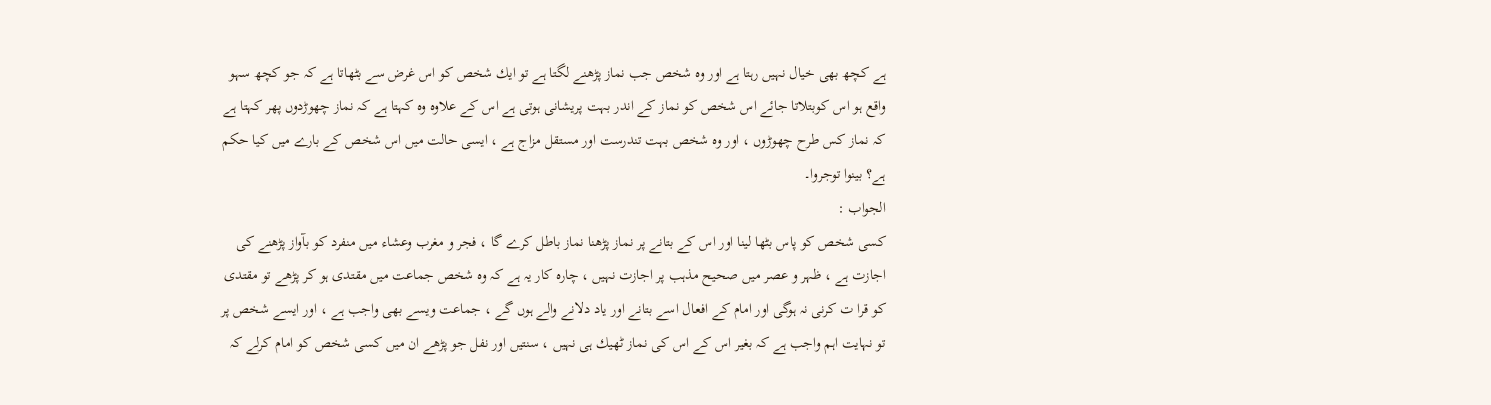ہے کچھ بھی خیال نہیں رہتا ہے اور وہ شخص جب نماز پڑھنے لگتا ہے تو ایك شخص کو اس غرض سے بٹھاتا ہے کہ جو کچھ سہو واقع ہو اس کوبتلاتا جائے اس شخص کو نماز کے اندر بہت پریشانی ہوتی ہے اس کے علاوہ وہ کہتا ہے کہ نماز چھوڑدوں پھر کہتا ہے کہ نماز کس طرح چھوڑوں ، اور وہ شخص بہت تندرست اور مستقل مزاج ہے ، ایسی حالت میں اس شخص کے بارے میں کیا حکم ہے؟ بینوا توجروا۔
الجواب :
کسی شخص کو پاس بٹھا لینا اور اس کے بتانے پر نماز پڑھنا نماز باطل کرے گا ، فجر و مغرب وعشاء میں منفرد کو بآواز پڑھنے کی اجازت ہے ، ظہر و عصر میں صحیح مذہب پر اجازت نہیں ، چارہ کار یہ ہے کہ وہ شخص جماعت میں مقتدی ہو کر پڑھے تو مقتدی کو قرا ت کرنی نہ ہوگی اور امام کے افعال اسے بتانے اور یاد دلانے والے ہوں گے ، جماعت ویسے بھی واجب ہے ، اور ایسے شخص پر تو نہایت اہم واجب ہے کہ بغیر اس کے اس کی نماز ٹھیك ہی نہیں ، سنتیں اور نفل جو پڑھے ان میں کسی شخص کو امام کرلے کہ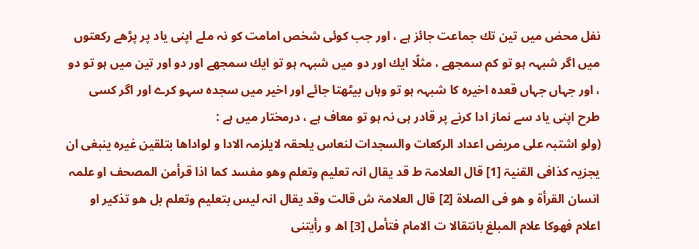نفل محض میں تین تك جماعت جائز ہے ، اور جب کوئی شخص امامت کو نہ ملے اپنی یاد پر پڑھے رکعتوں میں اگر شبہہ ہو تو کم سمجھے ، مثلًا ایك اور دو میں شبہہ ہو تو ایك سمجھے اور دو اور تین میں ہو تو دو ، اور جہاں جہاں قعدہ اخیرہ کا شبہہ ہو تو وہاں بیٹھتا جائے اور اخیر میں سجدہ سہو کرے اور اگر کسی طرح اپنی یاد سے نماز ادا کرنے پر قادر ہی نہ ہو تو معاف ہے ، درمختار میں ہے :
(ولو اشتبہ علی مریض اعداد الرکعات والسجدات لنعاس یلحقہ لایلزمہ الادا و لواداھا بتلقین غیرہ ینبغی ان یجزیہ کذافی القنیۃ [1] قال العلامۃ ط قد یقال انہ تعلیم وتعلم وھو مفسد کما اذا قرأمن المصحف او علمہ انسان القرأۃ و ھو فی الصلاۃ [2] قال العلامۃ ش قالت وقد یقال انہ لیس بتعلیم وتعلم بل ھو تذکیر او اعلام فھوکا علام المبلغ بانتقالا ت الامام فتأمل [3] اھ و رأیتنی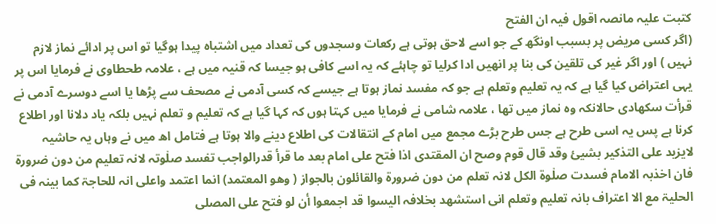کتبت علیہ مانصہ اقول فیہ ان الفتح
(اگر کسی مریض پر بسبب اونگھ کے جو اسے لاحق ہوتی ہے رکعات وسجدوں کی تعداد میں اشتباہ پیدا ہوگیا تو اس پر ادائے نماز لازم نہیں ) اور اگر غیر کی تلقین کی بنا پر انھیں ادا کرلیا تو چاہئے کہ یہ اسے کافی ہو جیسا کہ قنیہ میں ہے ، علامہ طحطاوی نے فرمایا اس پر یہی اعتراض کیا گیا ہے کہ یہ تعلیم وتعلم ہے جو کہ مفسد نماز ہوتا ہے جیسے کہ کسی آدمی نے مصحف سے پڑھا یا اسے دوسرے آدمی نے قرأت سکھادی حالانکہ وہ نماز میں تھا ، علامہ شامی نے فرمایا میں کہتا ہوں کہ کہا گیا ہے کہ تعلیم و تعلم نہیں بلکہ یاد دلانا اور اطلاع کرنا ہے پس یہ اسی طرح ہے جس طرح بڑے مجمع میں امام کے انتقالات کی اطلاع دینے والا ہوتا ہے فتامل اھ میں نے وہاں یہ حاشیہ
لایزید علی التذکیر بشیئ وقد قال قوم وصح ان المقتدی اذا فتح علی امام بعد ما قرأ قدرالواجب تفسد صلٰوتہ لانہ تعلیم من دون ضرورۃ فان اخذبہ الامام فسدت صلٰوۃ الکل لانہ تعلم من دون ضرورۃ والقائلون بالجواز ( وھو المعتمد) انما اعتمد واعلی انہ للحاجۃ کما بینہ فی الحلیۃ مع الا اعتراف بانہ تعلیم وتعلم انی استشھد بخلافہ الیسوا قد اجمعوا أن لو فتح علی المصلی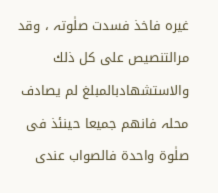غیرہ فاخذ فسدت صلٰوتہ ، وقد مرالتنصیص علی کل ذلك والاستشھادبالمبلغ لم یصادف محلہ فانھم جمیعا حینئذ فی صلٰوۃ واحدۃ فالصواب عندی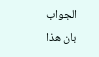الجواب بان ھذا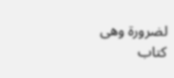لضرورۃ وھی
کتاب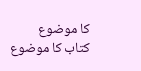کا موضوع
کتاب کا موضوع